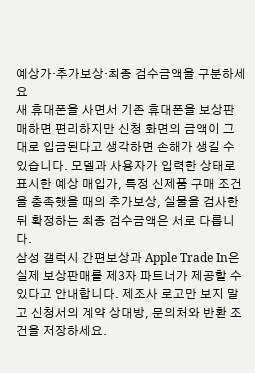예상가·추가보상·최종 검수금액을 구분하세요
새 휴대폰을 사면서 기존 휴대폰을 보상판매하면 편리하지만 신청 화면의 금액이 그대로 입금된다고 생각하면 손해가 생길 수 있습니다. 모델과 사용자가 입력한 상태로 표시한 예상 매입가, 특정 신제품 구매 조건을 충족했을 때의 추가보상, 실물을 검사한 뒤 확정하는 최종 검수금액은 서로 다릅니다.
삼성 갤럭시 간편보상과 Apple Trade In은 실제 보상판매를 제3자 파트너가 제공할 수 있다고 안내합니다. 제조사 로고만 보지 말고 신청서의 계약 상대방, 문의처와 반환 조건을 저장하세요.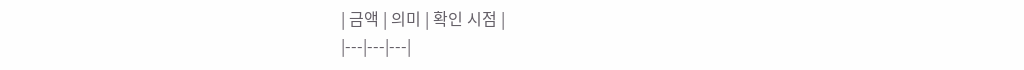| 금액 | 의미 | 확인 시점 |
|---|---|---|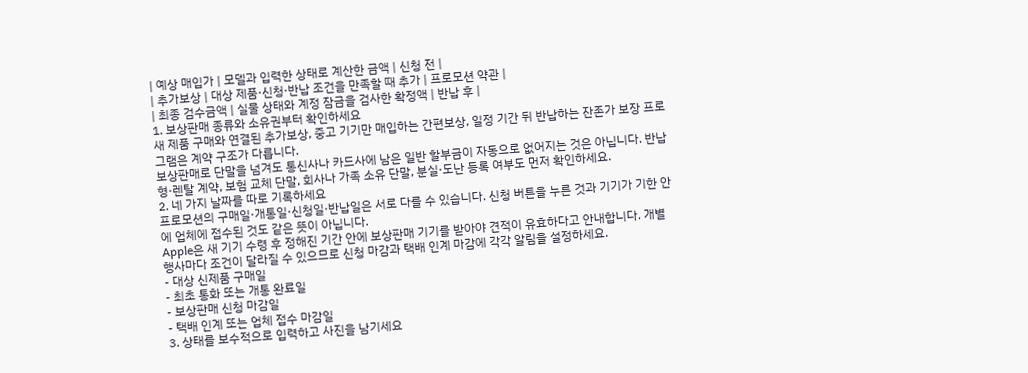| 예상 매입가 | 모델과 입력한 상태로 계산한 금액 | 신청 전 |
| 추가보상 | 대상 제품·신청·반납 조건을 만족할 때 추가 | 프로모션 약관 |
| 최종 검수금액 | 실물 상태와 계정 잠금을 검사한 확정액 | 반납 후 |
1. 보상판매 종류와 소유권부터 확인하세요
새 제품 구매와 연결된 추가보상, 중고 기기만 매입하는 간편보상, 일정 기간 뒤 반납하는 잔존가 보장 프로그램은 계약 구조가 다릅니다.
보상판매로 단말을 넘겨도 통신사나 카드사에 남은 일반 할부금이 자동으로 없어지는 것은 아닙니다. 반납형·렌탈 계약, 보험 교체 단말, 회사나 가족 소유 단말, 분실·도난 등록 여부도 먼저 확인하세요.
2. 네 가지 날짜를 따로 기록하세요
프로모션의 구매일·개통일·신청일·반납일은 서로 다를 수 있습니다. 신청 버튼을 누른 것과 기기가 기한 안에 업체에 접수된 것도 같은 뜻이 아닙니다.
Apple은 새 기기 수령 후 정해진 기간 안에 보상판매 기기를 받아야 견적이 유효하다고 안내합니다. 개별 행사마다 조건이 달라질 수 있으므로 신청 마감과 택배 인계 마감에 각각 알림을 설정하세요.
- 대상 신제품 구매일
- 최초 통화 또는 개통 완료일
- 보상판매 신청 마감일
- 택배 인계 또는 업체 접수 마감일
3. 상태를 보수적으로 입력하고 사진을 남기세요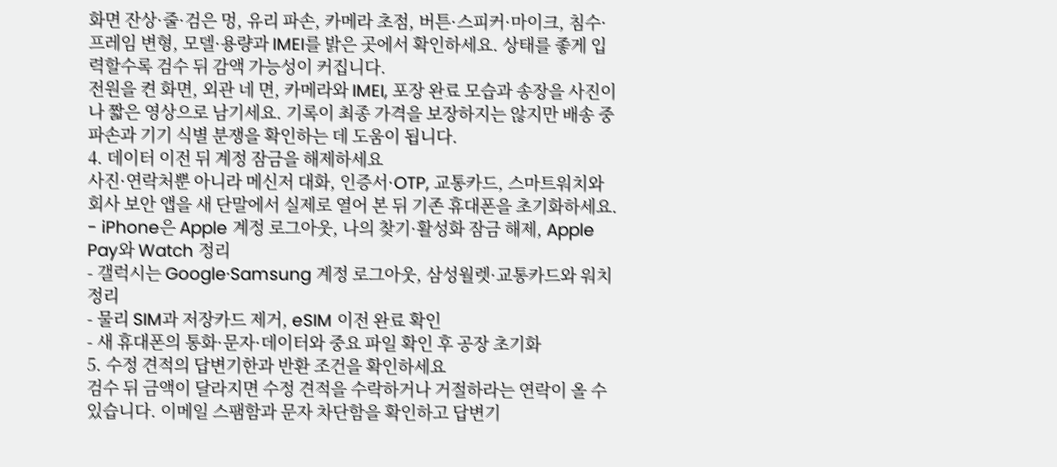화면 잔상·줄·검은 멍, 유리 파손, 카메라 초점, 버튼·스피커·마이크, 침수·프레임 변형, 모델·용량과 IMEI를 밝은 곳에서 확인하세요. 상태를 좋게 입력할수록 검수 뒤 감액 가능성이 커집니다.
전원을 켠 화면, 외관 네 면, 카메라와 IMEI, 포장 완료 모습과 송장을 사진이나 짧은 영상으로 남기세요. 기록이 최종 가격을 보장하지는 않지만 배송 중 파손과 기기 식별 분쟁을 확인하는 데 도움이 됩니다.
4. 데이터 이전 뒤 계정 잠금을 해제하세요
사진·연락처뿐 아니라 메신저 대화, 인증서·OTP, 교통카드, 스마트워치와 회사 보안 앱을 새 단말에서 실제로 열어 본 뒤 기존 휴대폰을 초기화하세요.
- iPhone은 Apple 계정 로그아웃, 나의 찾기·활성화 잠금 해제, Apple Pay와 Watch 정리
- 갤럭시는 Google·Samsung 계정 로그아웃, 삼성월렛·교통카드와 워치 정리
- 물리 SIM과 저장카드 제거, eSIM 이전 완료 확인
- 새 휴대폰의 통화·문자·데이터와 중요 파일 확인 후 공장 초기화
5. 수정 견적의 답변기한과 반환 조건을 확인하세요
검수 뒤 금액이 달라지면 수정 견적을 수락하거나 거절하라는 연락이 올 수 있습니다. 이메일 스팸함과 문자 차단함을 확인하고 답변기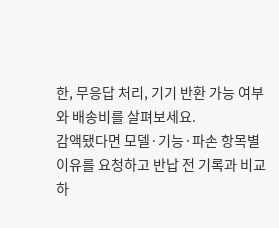한, 무응답 처리, 기기 반환 가능 여부와 배송비를 살펴보세요.
감액됐다면 모델·기능·파손 항목별 이유를 요청하고 반납 전 기록과 비교하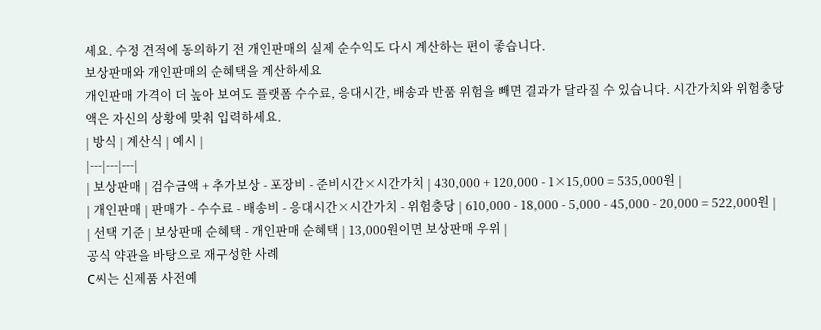세요. 수정 견적에 동의하기 전 개인판매의 실제 순수익도 다시 계산하는 편이 좋습니다.
보상판매와 개인판매의 순혜택을 계산하세요
개인판매 가격이 더 높아 보여도 플랫폼 수수료, 응대시간, 배송과 반품 위험을 빼면 결과가 달라질 수 있습니다. 시간가치와 위험충당액은 자신의 상황에 맞춰 입력하세요.
| 방식 | 계산식 | 예시 |
|---|---|---|
| 보상판매 | 검수금액 + 추가보상 - 포장비 - 준비시간×시간가치 | 430,000 + 120,000 - 1×15,000 = 535,000원 |
| 개인판매 | 판매가 - 수수료 - 배송비 - 응대시간×시간가치 - 위험충당 | 610,000 - 18,000 - 5,000 - 45,000 - 20,000 = 522,000원 |
| 선택 기준 | 보상판매 순혜택 - 개인판매 순혜택 | 13,000원이면 보상판매 우위 |
공식 약관을 바탕으로 재구성한 사례
C씨는 신제품 사전예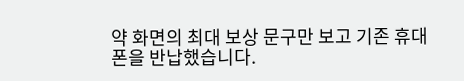약 화면의 최대 보상 문구만 보고 기존 휴대폰을 반납했습니다.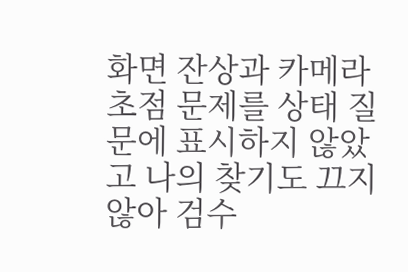화면 잔상과 카메라 초점 문제를 상태 질문에 표시하지 않았고 나의 찾기도 끄지 않아 검수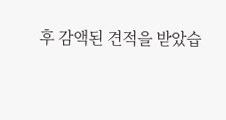후 감액된 견적을 받았습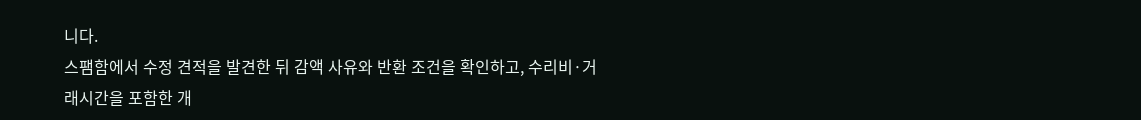니다.
스팸함에서 수정 견적을 발견한 뒤 감액 사유와 반환 조건을 확인하고, 수리비·거래시간을 포함한 개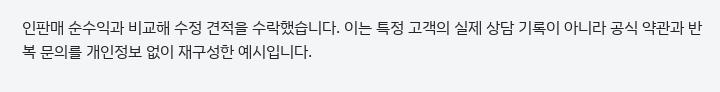인판매 순수익과 비교해 수정 견적을 수락했습니다. 이는 특정 고객의 실제 상담 기록이 아니라 공식 약관과 반복 문의를 개인정보 없이 재구성한 예시입니다.